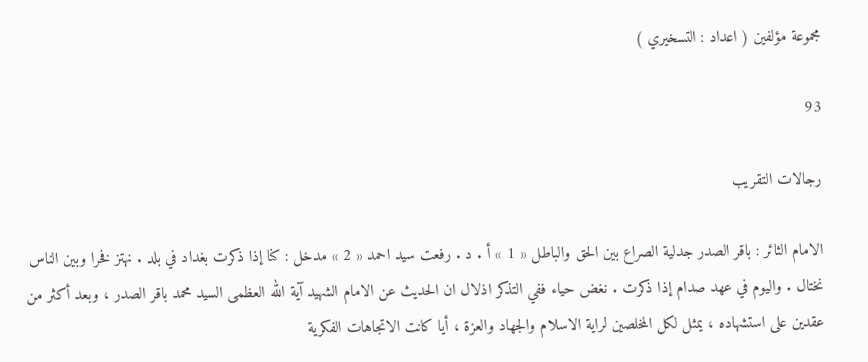مجموعة مؤلفين ( اعداد : التسخيري )

93

رجالات التقريب

الامام الثائر : باقر الصدر جدلية الصراع بين الحق والباطل « 1 » أ . د . رفعت سيد احمد « 2 » مدخل : كنا إذا ذكرت بغداد في بلد . نهتز فخرا وبين الناس نختال . واليوم في عهد صدام إذا ذكرت . نغض حياء ففي التذكر اذلال ان الحديث عن الامام الشهيد آية الله العظمى السيد محمد باقر الصدر ، وبعد أكثر من عقدين على استشهاده ، يمثل لكل المخلصين لراية الاسلام والجهاد والعزة ، أيا كانت الاتجاهات الفكرية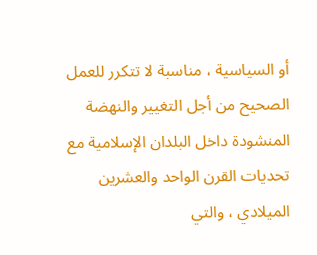أو السياسية ، مناسبة لا تتكرر للعمل الصحيح من أجل التغيير والنهضة المنشودة داخل البلدان الإسلامية مع تحديات القرن الواحد والعشرين الميلادي ، والتي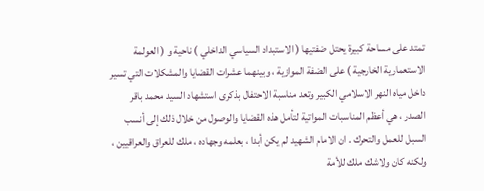تمتد على مساحة كبيرة يحتل ضفتيها ( الاستبداد السياسي الداخلي ) ناحية و ( العولمة الاستعمارية الخارجية ) على الضفة الموازية ، وبينهما عشرات القضايا والمشكلات التي تسير داخل مياه النهر الاسلامي الكبير وتعد مناسبة الاحتفال بذكرى استشهاد السيد محمد باقر الصدر ، هي أعظم المناسبات المواتية لتأمل هذه القضايا والوصول من خلال ذلك إلى أنسب السبل للعمل والتحرك . ان الامام الشهيد لم يكن أبدا ، بعلمه وجهاده ، ملك للعراق والعراقيين ، ولكنه كان ولاشك ملك للأمة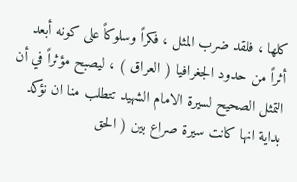كلها ، فلقد ضرب المثل ، فكراً وسلوكاً على كونه أبعد أثراً من حدود الجغرافيا ( العراق ) ، ليصبح مؤثراً في أن التمثل الصحيح لسيرة الامام الشهيد تتطلب منا ان نؤكد بداية انها كانت سيرة صراع بين ( الحق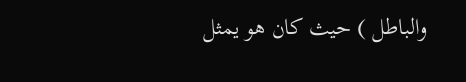والباطل ) حيث كان هو يمثل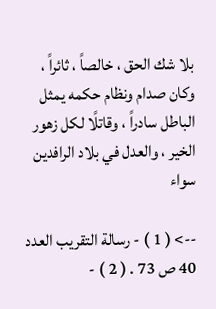بلا شك الحق ، خالصاً ، ثائراً ، وكان صدام ونظام حكمه يمثل الباطل سادراً ، وقاتلًا لكل زهور الخير ، والعدل في بلاد الرافدين سواء

--> ( 1 ) - رسالة التقريب العدد 40 ص 73 . ( 2 ) -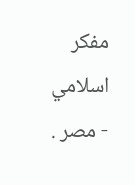مفكر اسلامي - مصر .